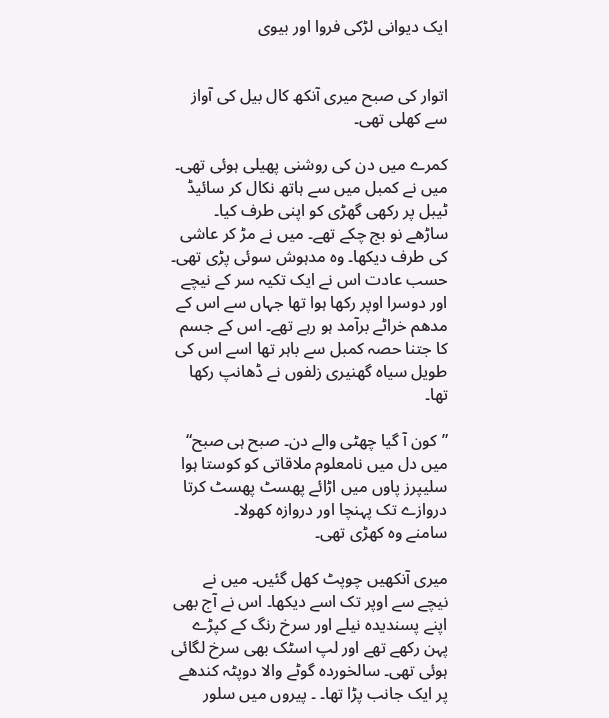ایک دیوانی لڑکی فروا اور بیوی


اتوار کی صبح میری آنکھ کال بیل کی آواز سے کھلی تھی۔

کمرے میں دن کی روشنی پھیلی ہوئی تھی۔ میں نے کمبل میں سے ہاتھ نکال کر سائیڈ ٹیبل پر رکھی گھڑی کو اپنی طرف کیا۔ ساڑھے نو بج چکے تھے۔ میں نے مڑ کر عاشی کی طرف دیکھا۔ وہ مدہوش سوئی پڑی تھی۔ حسب عادت اس نے ایک تکیہ سر کے نیچے اور دوسرا اوپر رکھا ہوا تھا جہاں سے اس کے مدھم خراٹے برآمد ہو رہے تھے۔ اس کے جسم کا جتنا حصہ کمبل سے باہر تھا اسے اس کی طویل سیاہ گھنیری زلفوں نے ڈھانپ رکھا تھا۔

”کون آ گیا چھٹی والے دن۔ صبح ہی صبح“ میں دل میں نامعلوم ملاقاتی کو کوستا ہوا سلیپرز پاوں میں اڑائے پھسٹ پھسٹ کرتا دروازے تک پہنچا اور دروازہ کھولا۔
سامنے وہ کھڑی تھی۔

میری آنکھیں چوپٹ کھل گئیں۔ میں نے نیچے سے اوپر تک اسے دیکھا۔ اس نے آج بھی اپنے پسندیدہ نیلے اور سرخ رنگ کے کپڑے پہن رکھے تھے اور لپ اسٹک بھی سرخ لگائی ہوئی تھی۔ سالخوردہ گوٹے والا دوپٹہ کندھے پر ایک جانب پڑا تھا۔ ۔ پیروں میں سلور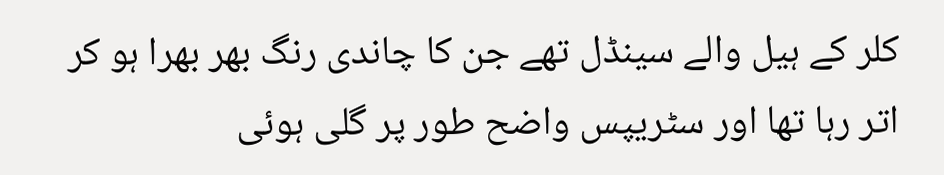کلر کے ہیل والے سینڈل تھے جن کا چاندی رنگ بھر بھرا ہو کر اتر رہا تھا اور سٹریپس واضح طور پر گلی ہوئی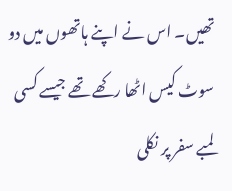تھیں۔ اس نے اپنے ہاتھوں میں دو سوٹ کیس اٹھا رکھے تھے جیسے کسی لمبے سفر پر نکلی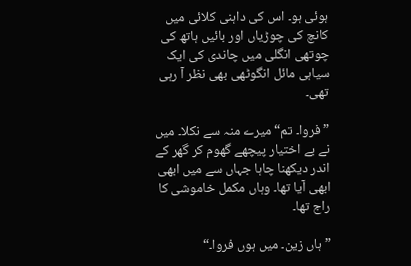ہوئی ہو۔ اس کی داہنی کلائی میں کانچ کی چوڑیاں اور بائیں ہاتھ کی چوتھی انگلی میں چاندی کی ایک سیاہی مائل انگوٹھی بھی نظر آ رہی تھی۔

” فروا۔ تم“ میرے منہ سے نکلا۔ میں نے بے اختیار پیچھے گھوم کر گھر کے اندر دیکھنا چاہا جہاں سے میں ابھی ابھی آیا تھا۔ وہاں مکمل خاموشی کا راج تھا۔

” ہاں زین۔ میں ہوں فروا۔“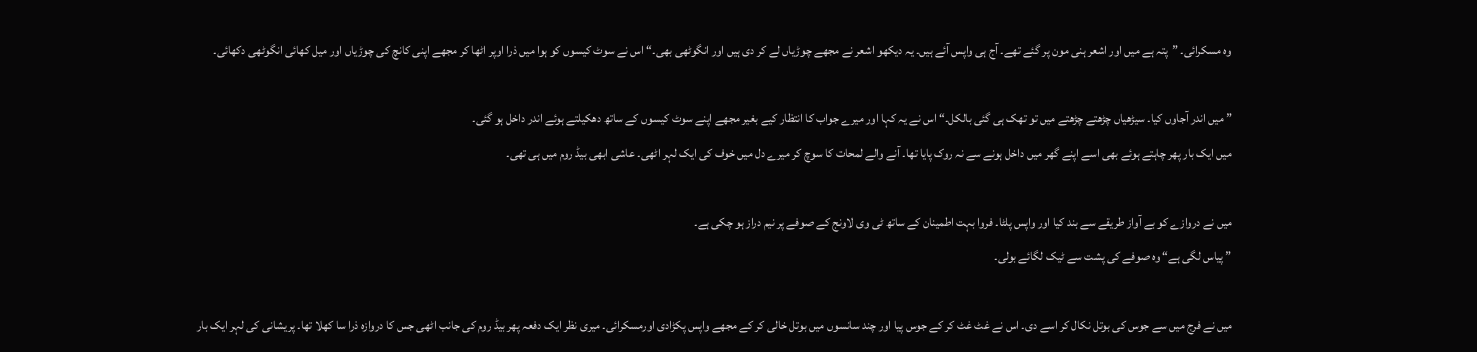وہ مسکرائی۔ ”پتہ ہے میں اور اشعر ہنی مون پر گئے تھے۔ آج ہی واپس آئے ہیں۔ یہ دیکھو اشعر نے مجھے چوڑیاں لے کر دی ہیں اور انگوٹھی بھی۔“ اس نے سوٹ کیسوں کو ہوا میں ذرا اوپر اٹھا کر مجھے اپنی کانچ کی چوڑیاں اور میل کھائی انگوٹھی دکھائی۔

” میں اندر آجاوں کیا۔ سیڑھیاں چڑھتے چڑھتے میں تو تھک ہی گئی بالکل۔“ اس نے یہ کہا اور میرے جواب کا انتظار کیے بغیر مجھے اپنے سوٹ کیسوں کے ساتھ دھکیلتے ہوئے اندر داخل ہو گئی۔
میں ایک بار پھر چاہتے ہوئے بھی اسے اپنے گھر میں داخل ہونے سے نہ روک پایا تھا۔ آنے والے لمحات کا سوچ کر میرے دل میں خوف کی ایک لہر اٹھی۔ عاشی ابھی بیڈ روم میں ہی تھی۔

میں نے دروازے کو بے آواز طریقے سے بند کیا اور واپس پلٹا۔ فروا بہت اطمینان کے ساتھ ٹی وی لاونج کے صوفے پر نیم دراز ہو چکی ہے۔
” پیاس لگی ہے“ وہ صوفے کی پشت سے ٹیک لگائے بولی۔

میں نے فرج میں سے جوس کی بوتل نکال کر اسے دی۔ اس نے غٹ غٹ کر کے جوس پیا اور چند سانسوں میں بوتل خالی کر کے مجھے واپس پکڑادی اورمسکرائی۔ میری نظر ایک دفعہ پھر بیڈ روم کی جانب اٹھی جس کا دروازہ ذرا سا کھلا تھا۔ پریشانی کی لہر ایک بار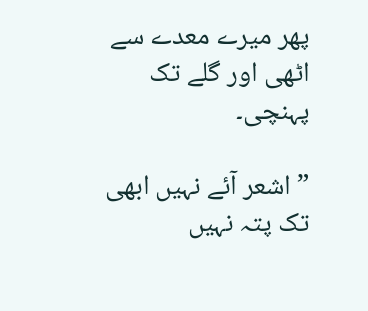پھر میرے معدے سے اٹھی اور گلے تک پہنچی۔

” اشعر آئے نہیں ابھی تک پتہ نہیں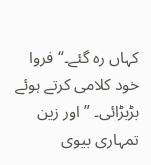کہاں رہ گئے۔“ فروا خود کلامی کرتے ہوئے بڑبڑائی۔ ”اور زین تمہاری بیوی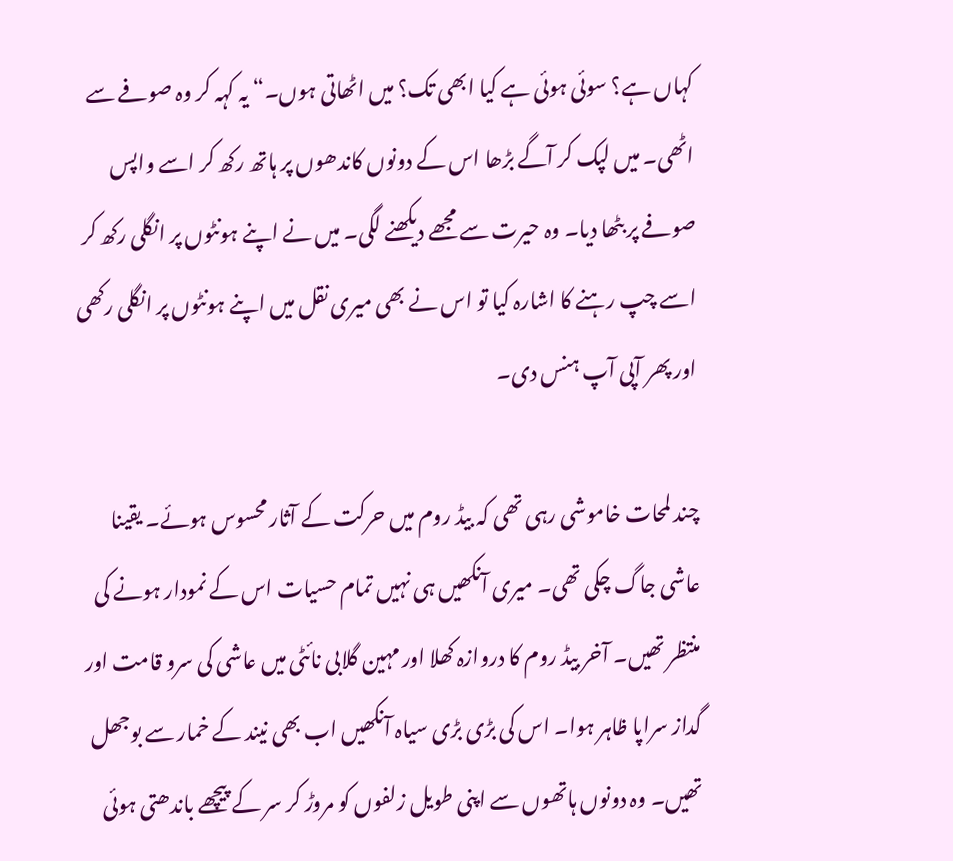کہاں ہے؟ سوئی ہوئی ہے کیا ابھی تک؟ میں اٹھاتی ہوں۔“ یہ کہہ کر وہ صوفے سے اٹھی۔ میں لپک کر آگے بڑھا اس کے دونوں کاندھوں پر ہاتھ رکھ کر اسے واپس صوفے پر بٹھا دیا۔ وہ حیرت سے مجھے دیکھنے لگی۔ میں نے اپنے ہونٹوں پر انگلی رکھ کر اسے چپ رہنے کا اشارہ کیا تو اس نے بھی میری نقل میں اپنے ہونٹوں پر انگلی رکھی اور پھر آپی آپ ہنس دی۔

چند لمحات خاموشی رہی تھی کہ بیڈ روم میں حرکت کے آثار محسوس ہوئے۔ یقینا عاشی جاگ چکی تھی۔ میری آنکھیں ہی نہیں تمام حسیات اس کے نمودار ہونے کی منتظر تھیں۔ آخر بیڈ روم کا دروازہ کھلا اور مہین گلابی نائٹی میں عاشی کی سرو قامت اور گداز سراپا ظاہر ہوا۔ اس کی بڑی بڑی سیاہ آنکھیں اب بھی نیند کے خمار سے بوجھل تھیں۔ وہ دونوں ہاتھوں سے اپنی طویل زلفوں کو مروڑ کر سر کے پیچھے باندھتی ہوئی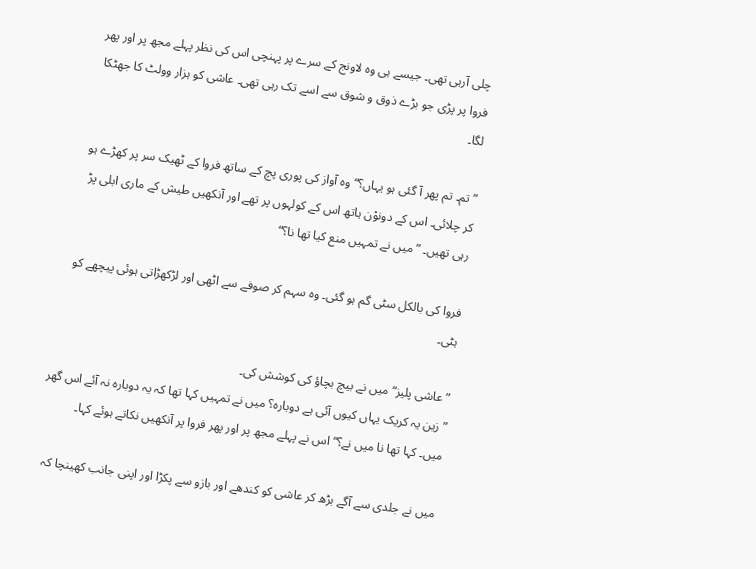چلی آرہی تھی۔ جیسے ہی وہ لاونج کے سرے پر پہنچی اس کی نظر پہلے مجھ پر اور پھر فروا پر پڑی جو بڑے ذوق و شوق سے اسے تک رہی تھی۔ عاشی کو ہزار وولٹ کا جھٹکا لگا۔

” تم۔ تم پھر آ گئی ہو یہاں؟“ وہ آواز کی پوری پچ کے ساتھ فروا کے ٹھیک سر پر کھڑے ہو کر چلائی۔ اس کے دونوْن ہاتھ اس کے کولہوں پر تھے اور آنکھیں طیش کے ماری ابلی پڑ رہی تھیں۔ ”میں نے تمہیں منع کیا تھا نا؟“

فروا کی بالکل سٹی گم ہو گئی۔ وہ سہم کر صوفے سے اٹھی اور لڑکھڑاتی ہوئی پیچھے کو ہٹی۔

” عاشی پلیز“ میں نے بیچ بچاؤ کی کوشش کی۔
” زین یہ کریک یہاں کیوں آئی ہے دوبارہ؟ میں نے تمہیں کہا تھا کہ یہ دوبارہ نہ آئے اس گھر میں۔ کہا تھا نا میں نے؟“ اس نے پہلے مجھ پر اور پھر فروا پر آنکھیں نکاتے ہوئے کہا۔

میں نے جلدی سے آگے بڑھ کر عاشی کو کندھے اور بازو سے پکڑا اور اپنی جانب کھینچا کہ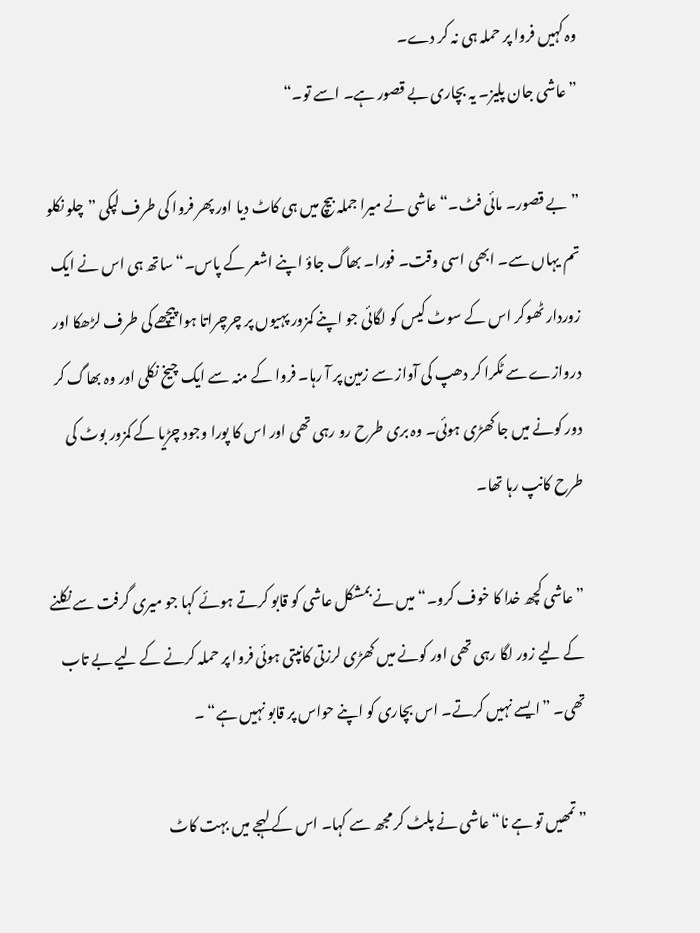وہ کہیں فروا پر حملہ ہی نہ کر دے۔
” عاشی جان پلیز۔ یہ بچاری بے قصور ہے۔ اسے تو۔“

” بے قصور۔ مائی فٹ۔“ عاشی نے میرا جملہ بیچ میں ہی کاٹ دیا اور پھر فروا کی طرف لپکی ”چلو نکلو تم یہاں سے۔ ابھی اسی وقت۔ فورا۔ بھاگ جاؤ اپنے اشعر کے پاس۔“ ساتھ ہی اس نے ایک زوردار ٹھوکر اس کے سوٹ کیس کو لگائی جو اپنے کمزور پہیوں پر چرچراتا ہواپیچھے کی طرف لڑھکا اور دروازے سے ٹکرا کر دھپ کی آواز سے زمین پر آ رہا۔ فروا کے منہ سے ایک چیخ نکلی اور وہ بھاگ کر دور کونے میں جا کھڑی ہوئی۔ وہ بری طرح رو رہی تھی اور اس کا پورا وجود چڑیا کے کمزور بوٹ کی طرح کانپ رہا تھا۔

” عاشی کچھ خدا کا خوف کرو۔“ میں نے بمشکل عاشی کو قابو کرتے ہوئے کہا جو میری گرفت سے نکلنے کے لیے زور لگا رہی تھی اور کونے میں کھڑی لرزتی کانپتی ہوئی فروا پر حملہ کرنے کے لیے بے تاب تھی۔ ”ایسے نہیں کرتے۔ اس بچاری کو اپنے حواس پر قابو نہیں ہے“ ۔

” تمھیں تو ہے نا“ عاشی نے پلٹ کر مجھ سے کہا۔ اس کے لہجے میں بہت کاٹ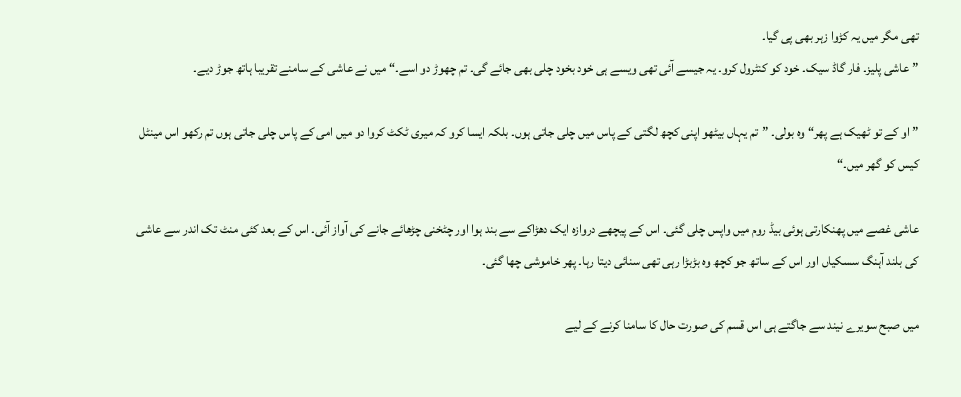تھی مگر میں یہ کڑوا زہر بھی پی گیا۔
” عاشی پلیز۔ فار گاڈ سیک۔ خود کو کنٹرول کرو۔ یہ جیسے آئی تھی ویسے ہی خود بخود چلی بھی جائے گی۔ تم چھوڑ دو اسے۔“ میں نے عاشی کے سامنے تقریبا ہاتھ جوڑ دیے۔

” او کے تو ٹھیک ہے پھر“ وہ بولی۔ ”تم یہاں بیٹھو اپنی کچھ لگتی کے پاس میں چلی جاتی ہوں۔ بلکہ ایسا کرو کہ میری ٹکٹ کروا دو میں امی کے پاس چلی جاتی ہوں تم رکھو اس مینٹل کیس کو گھر میں۔“

عاشی غصے میں پھنکارتی ہوئی بیڈ روم میں واپس چلی گئی۔ اس کے پیچھے دروازہ ایک دھڑاکے سے بند ہوا اور چٹخنی چڑھائے جانے کی آواز آئی۔ اس کے بعد کئی منٹ تک اندر سے عاشی کی بلند آہنگ سسکیاں اور اس کے ساتھ جو کچھ وہ بڑبڑا رہی تھی سنائی دیتا رہا۔ پھر خاموشی چھا گئی۔

میں صبح سویرے نیند سے جاگتے ہی اس قسم کی صورت حال کا سامنا کرنے کے لیے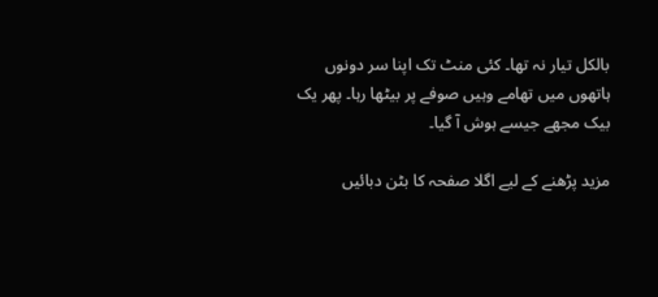بالکل تیار نہ تھا۔ کئی منٹ تک اپنا سر دونوں ہاتھوں میں تھامے وہیں صوفے پر بیٹھا رہا۔ پھر یک بیک مجھے جیسے ہوش آ گیا۔

مزید پڑھنے کے لیے اگلا صفحہ کا بٹن دبائیں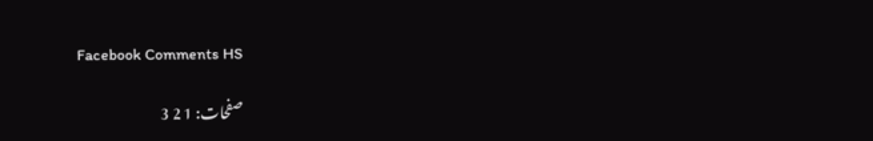Facebook Comments HS

صفحات: 1 2 3